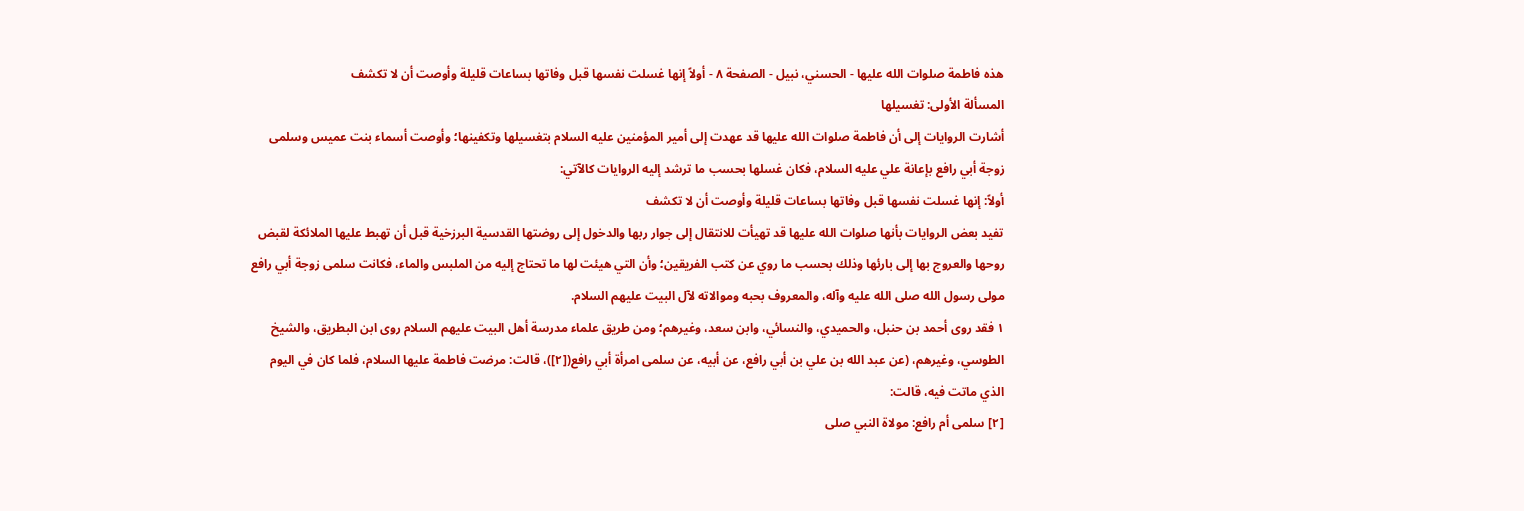هذه فاطمة صلوات الله عليها - الحسني، نبيل - الصفحة ٨ - أولاً إنها غسلت نفسها قبل وفاتها بساعات قليلة وأوصت أن لا تكشف
المسألة الأولى: تغسيلها
أشارت الروايات إلى أن فاطمة صلوات الله عليها قد عهدت إلى أمير المؤمنين عليه السلام بتغسيلها وتكفينها؛ وأوصت أسماء بنت عميس وسلمى زوجة أبي رافع بإعانة علي عليه السلام، فكان غسلها بحسب ما ترشد إليه الروايات كالآتي:
أولاً: إنها غسلت نفسها قبل وفاتها بساعات قليلة وأوصت أن لا تكشف
تفيد بعض الروايات بأنها صلوات الله عليها قد تهيأت للانتقال إلى جوار ربها والدخول إلى روضتها القدسية البرزخية قبل أن تهبط عليها الملائكة لقبض روحها والعروج بها إلى بارئها وذلك بحسب ما روي عن كتب الفريقين؛ وأن التي هيئت لها ما تحتاج إليه من الملبس والماء، فكانت سلمى زوجة أبي رافع مولى رسول الله صلى الله عليه وآله، والمعروف بحبه وموالاته لآل البيت عليهم السلام.
١ فقد روى أحمد بن حنبل، والحميدي، والنسائي، وابن سعد، وغيرهم؛ ومن طريق علماء مدرسة أهل البيت عليهم السلام روى ابن البطريق، والشيخ الطوسي، وغيرهم، (عن عبد الله بن علي بن أبي رافع، عن أبيه، عن سلمى امرأة أبي رافع([٢])، قالت: مرضت فاطمة عليها السلام، فلما كان في اليوم الذي ماتت فيه، قالت:
[٢] سلمى أم رافع: مولاة النبي صلى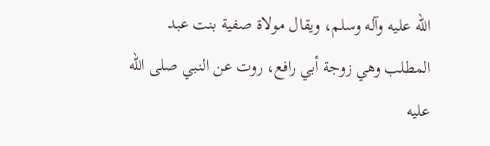الله عليه وآله وسلم، ويقال مولاة صفية بنت عبد المطلب وهي زوجة أبي رافع، روت عن النبي صلى الله عليه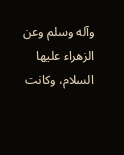وآله وسلم وعن الزهراء عليها السلام، وكانت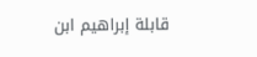قابلة إبراهيم ابن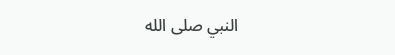النبي صلى الله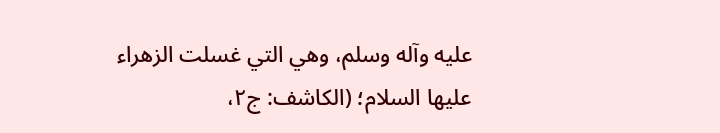عليه وآله وسلم، وهي التي غسلت الزهراء عليها السلام؛ (الكاشف: ج٢،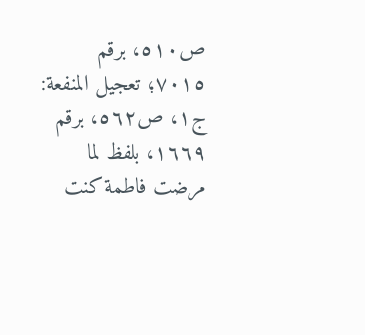ص٥١٠، برقم ٧٠١٥؛ تعجيل المنفعة: ج١، ص٥٦٢، برقم ١٦٦٩، بلفظ لما مرضت فاطمة كنت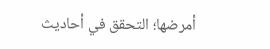أمرضها؛ التحقق في أحاديث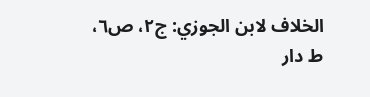الخلاف لابن الجوزي: ج٢، ص٦، ط دار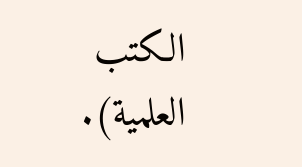الكتب العلمية).